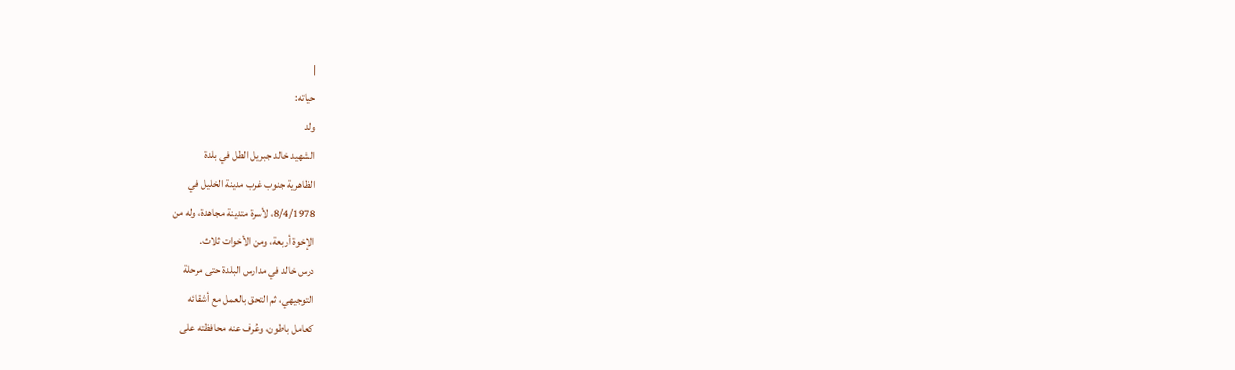|
حياته:
ولد
الشهيد خالد جبريل الطل في بلدة
الظاهرية جنوب غرب مدينة الخليل في
8/4/1978، لأسرة متدينة مجاهدة، وله من
الإخوة أربعة، ومن الأخوات ثلاث.
درس خالد في مدارس البلدة حتى مرحلة
التوجيهي، ثم التحق بالعمل مع أشقائه
كعامل باطون، وعُرف عنه محافظته على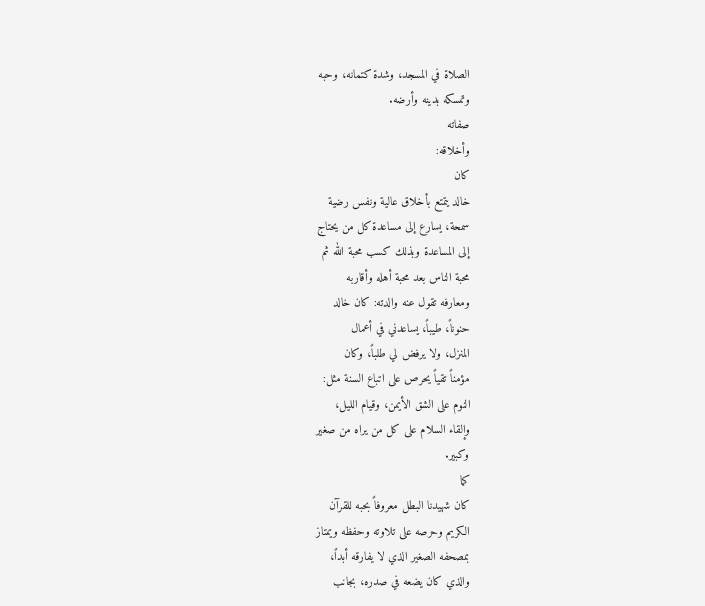الصلاة في المسجد، وشدة كتمانه، وحبه
وتمسكه بدينه وأرضه.
صفاته
وأخلاقه:
كان
خالد يتمتع بأخلاق عالية ونفس رضية
سمحة، يسارع إلى مساعدة كل من يحتاج
إلى المساعدة وبذلك كسب محبة الله ثم
محبة الناس بعد محبة أهله وأقاربه
ومعارفه تقول عنه والدته: كان خالد
حنوناً، طيباً، يساعدني في أعمال
المنزل، ولا يرفض لي طلباً، وكان
مؤمناً تقياً يحرص على اتباع السنة مثل:
النوم على الشق الأيمن، وقيام الليل،
وإلقاء السلام على كل من يراه من صغير
وكبير.
كما
كان شهيدنا البطل معروفاً بحبه للقرآن
الكريم وحرصه على تلاوته وحفظه ويمتاز
بمصحفه الصغير الذي لا يفارقه أبداً،
والذي كان يضعه في صدره، بجانب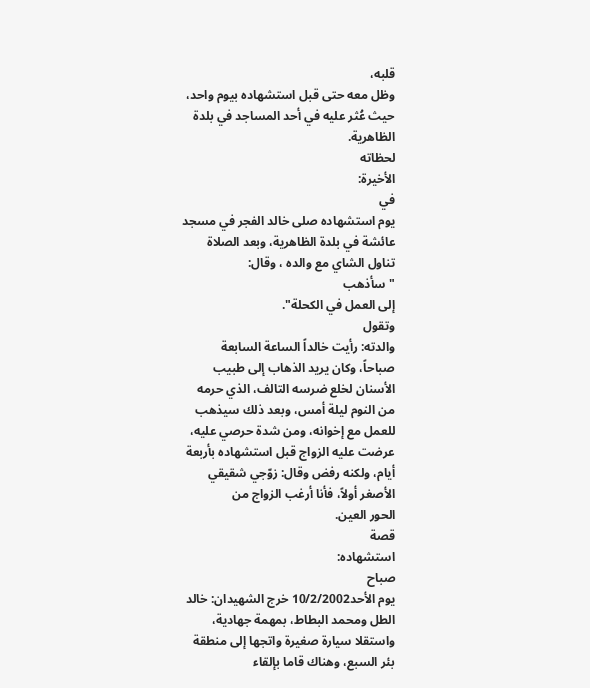قلبه،
وظل معه حتى قبل استشهاده بيوم واحد،
حيث عُثر عليه في أحد المساجد في بلدة
الظاهرية.
لحظاته
الأخيرة:
في
يوم استشهاده صلى خالد الفجر في مسجد
عائشة في بلدة الظاهرية، وبعد الصلاة
تناول الشاي مع والده ، وقال:
"سأذهب
إلى العمل في الكحلة".
وتقول
والدته: رأيت خالداً الساعة السابعة
صباحاً، وكان يريد الذهاب إلى طبيب
الأسنان لخلع ضرسه التالف، الذي حرمه
من النوم ليلة أمس، وبعد ذلك سيذهب
للعمل مع إخوانه، ومن شدة حرصي عليه،
عرضت عليه الزواج قبل استشهاده بأربعة
أيام، ولكنه رفض وقال: زوّجي شقيقي
الأصغر أولاً، فأنا أرغب الزواج من
الحور العين.
قصة
استشهاده:
صباح
يوم الأحد10/2/2002 خرج الشهيدان: خالد
الطل ومحمد البطاط، بمهمة جهادية،
واستقلا سيارة صغيرة واتجها إلى منطقة
بئر السبع، وهناك قاما بإلقاء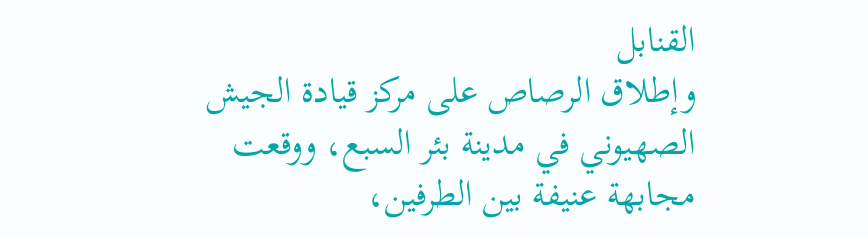القنابل
وإطلاق الرصاص على مركز قيادة الجيش
الصهيوني في مدينة بئر السبع، ووقعت
مجابهة عنيفة بين الطرفين،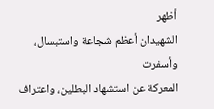أظهر
الشهيدان أعظم شجاعة واستبسال، وأسفرت
المعركة عن استشهاد البطلين، واعتراف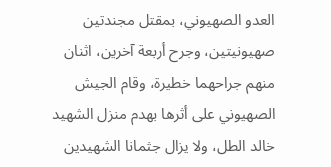العدو الصهيوني، بمقتل مجندتين
صهيونيتين، وجرح أربعة آخرين، اثنان
منهم جراحهما خطيرة، وقام الجيش
الصهيوني على أثرها بهدم منزل الشهيد
خالد الطل، ولا يزال جثمانا الشهيدين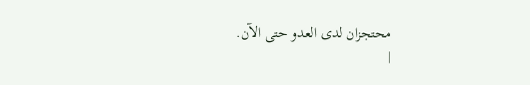محتجزان لدى العدو حتى الآن.
|